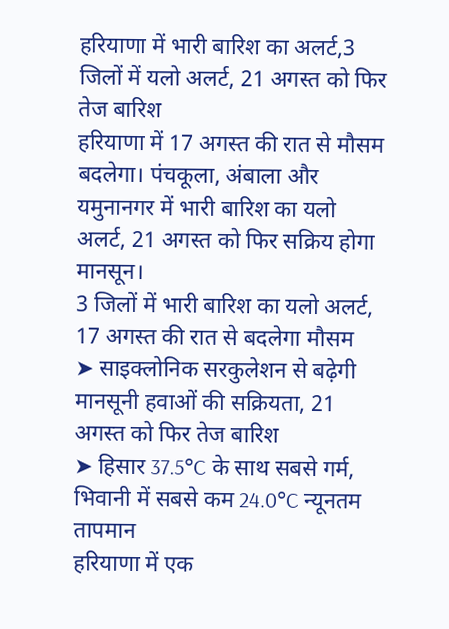हरियाणा में भारी बारिश का अलर्ट,3 जिलों में यलो अलर्ट, 21 अगस्त को फिर तेज बारिश
हरियाणा में 17 अगस्त की रात से मौसम बदलेगा। पंचकूला, अंबाला और यमुनानगर में भारी बारिश का यलो अलर्ट, 21 अगस्त को फिर सक्रिय होगा मानसून।
3 जिलों में भारी बारिश का यलो अलर्ट, 17 अगस्त की रात से बदलेगा मौसम
➤ साइक्लोनिक सरकुलेशन से बढ़ेगी मानसूनी हवाओं की सक्रियता, 21 अगस्त को फिर तेज बारिश
➤ हिसार 37.5°C के साथ सबसे गर्म, भिवानी में सबसे कम 24.0°C न्यूनतम तापमान
हरियाणा में एक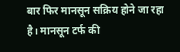बार फिर मानसून सक्रिय होने जा रहा है। मानसून टर्फ की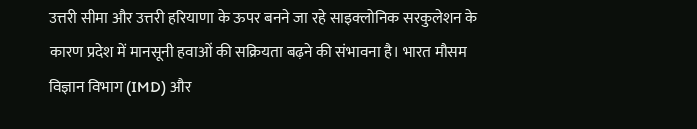उत्तरी सीमा और उत्तरी हरियाणा के ऊपर बनने जा रहे साइक्लोनिक सरकुलेशन के कारण प्रदेश में मानसूनी हवाओं की सक्रियता बढ़ने की संभावना है। भारत मौसम विज्ञान विभाग (IMD) और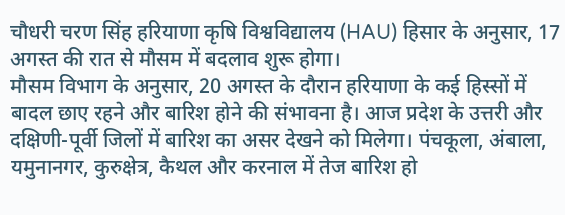चौधरी चरण सिंह हरियाणा कृषि विश्वविद्यालय (HAU) हिसार के अनुसार, 17 अगस्त की रात से मौसम में बदलाव शुरू होगा।
मौसम विभाग के अनुसार, 20 अगस्त के दौरान हरियाणा के कई हिस्सों में बादल छाए रहने और बारिश होने की संभावना है। आज प्रदेश के उत्तरी और दक्षिणी-पूर्वी जिलों में बारिश का असर देखने को मिलेगा। पंचकूला, अंबाला, यमुनानगर, कुरुक्षेत्र, कैथल और करनाल में तेज बारिश हो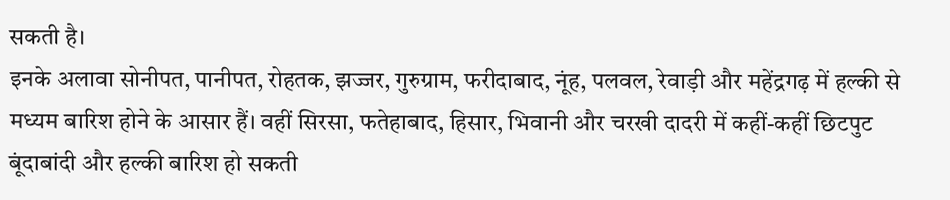सकती है।
इनके अलावा सोनीपत, पानीपत, रोहतक, झज्जर, गुरुग्राम, फरीदाबाद, नूंह, पलवल, रेवाड़ी और महेंद्रगढ़ में हल्की से मध्यम बारिश होने के आसार हैं। वहीं सिरसा, फतेहाबाद, हिसार, भिवानी और चरखी दादरी में कहीं-कहीं छिटपुट बूंदाबांदी और हल्की बारिश हो सकती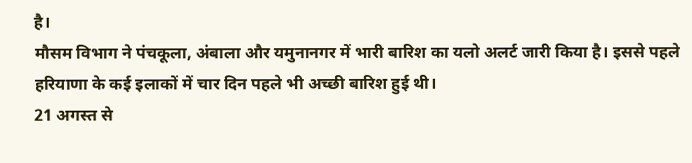है।
मौसम विभाग ने पंचकूला, अंबाला और यमुनानगर में भारी बारिश का यलो अलर्ट जारी किया है। इससे पहले हरियाणा के कई इलाकों में चार दिन पहले भी अच्छी बारिश हुई थी।
21 अगस्त से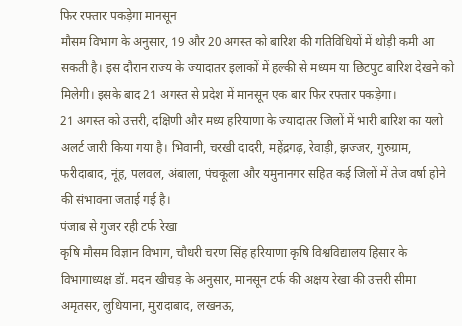फिर रफ्तार पकड़ेगा मानसून
मौसम विभाग के अनुसार, 19 और 20 अगस्त को बारिश की गतिविधियों में थोड़ी कमी आ सकती है। इस दौरान राज्य के ज्यादातर इलाकों में हल्की से मध्यम या छिटपुट बारिश देखने को मिलेगी। इसके बाद 21 अगस्त से प्रदेश में मानसून एक बार फिर रफ्तार पकड़ेगा।
21 अगस्त को उत्तरी, दक्षिणी और मध्य हरियाणा के ज्यादातर जिलों में भारी बारिश का यलो अलर्ट जारी किया गया है। भिवानी, चरखी दादरी, महेंद्रगढ़, रेवाड़ी, झज्जर, गुरुग्राम, फरीदाबाद, नूंह, पलवल, अंबाला, पंचकूला और यमुनानगर सहित कई जिलों में तेज वर्षा होने की संभावना जताई गई है।
पंजाब से गुजर रही टर्फ रेखा
कृषि मौसम विज्ञान विभाग, चौधरी चरण सिंह हरियाणा कृषि विश्वविद्यालय हिसार के विभागाध्यक्ष डॉ. मदन खीचड़ के अनुसार, मानसून टर्फ की अक्षय रेखा की उत्तरी सीमा अमृतसर, लुधियाना, मुरादाबाद, लखनऊ,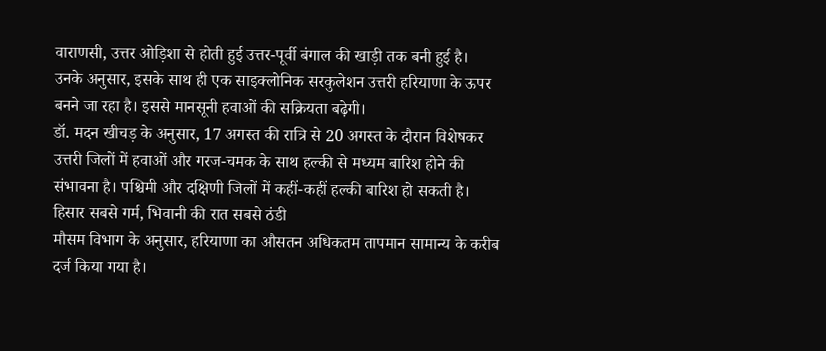वाराणसी, उत्तर ओड़िशा से होती हुई उत्तर-पूर्वी बंगाल की खाड़ी तक बनी हुई है।
उनके अनुसार, इसके साथ ही एक साइक्लोनिक सरकुलेशन उत्तरी हरियाणा के ऊपर बनने जा रहा है। इससे मानसूनी हवाओं की सक्रियता बढ़ेगी।
डॉ. मदन खीचड़ के अनुसार, 17 अगस्त की रात्रि से 20 अगस्त के दौरान विशेषकर उत्तरी जिलों में हवाओं और गरज-चमक के साथ हल्की से मध्यम बारिश होने की संभावना है। पश्चिमी और दक्षिणी जिलों में कहीं-कहीं हल्की बारिश हो सकती है।
हिसार सबसे गर्म, भिवानी की रात सबसे ठंडी
मौसम विभाग के अनुसार, हरियाणा का औसतन अधिकतम तापमान सामान्य के करीब दर्ज किया गया है।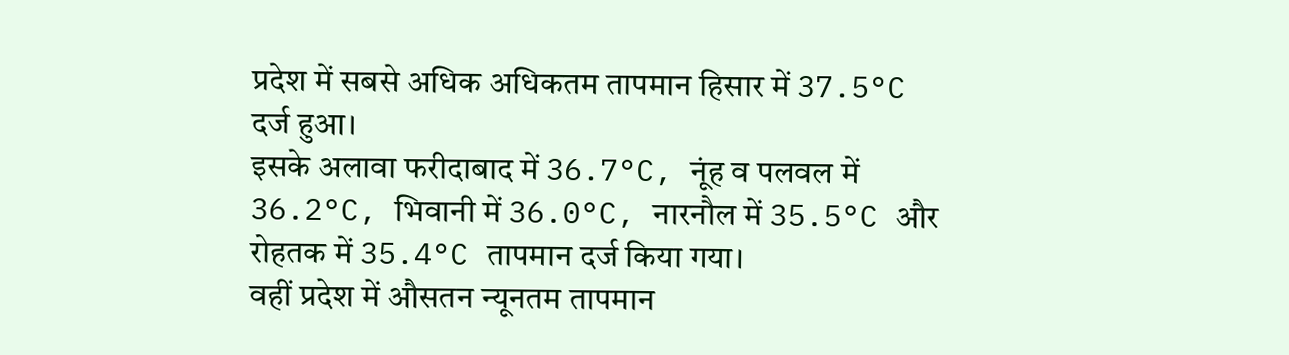प्रदेश में सबसे अधिक अधिकतम तापमान हिसार में 37.5°C दर्ज हुआ।
इसके अलावा फरीदाबाद में 36.7°C, नूंह व पलवल में 36.2°C, भिवानी में 36.0°C, नारनौल में 35.5°C और रोहतक में 35.4°C तापमान दर्ज किया गया।
वहीं प्रदेश में औसतन न्यूनतम तापमान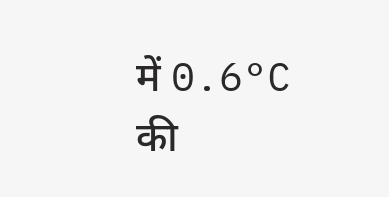में 0.6°C की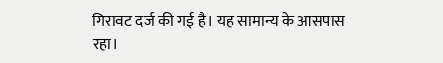गिरावट दर्ज की गई है। यह सामान्य के आसपास रहा।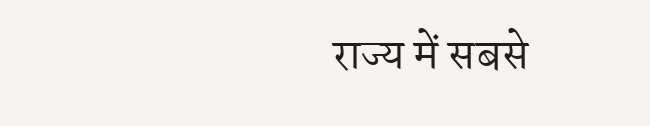राज्य में सबसे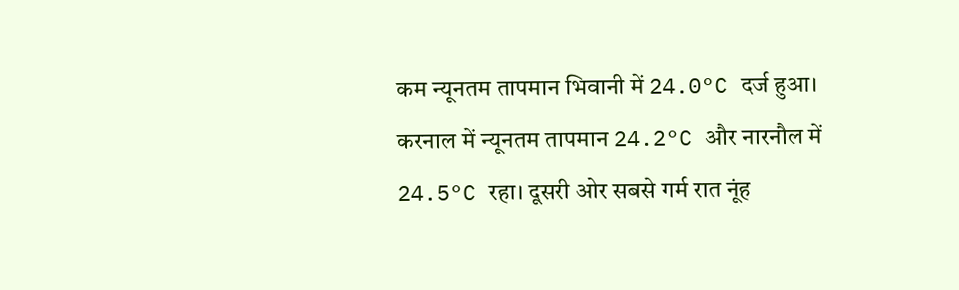कम न्यूनतम तापमान भिवानी में 24.0°C दर्ज हुआ।
करनाल में न्यूनतम तापमान 24.2°C और नारनौल में 24.5°C रहा। दूसरी ओर सबसे गर्म रात नूंह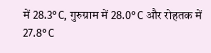में 28.3°C, गुरुग्राम में 28.0°C और रोहतक में 27.8°C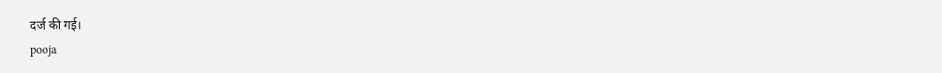दर्ज की गई।
pooja